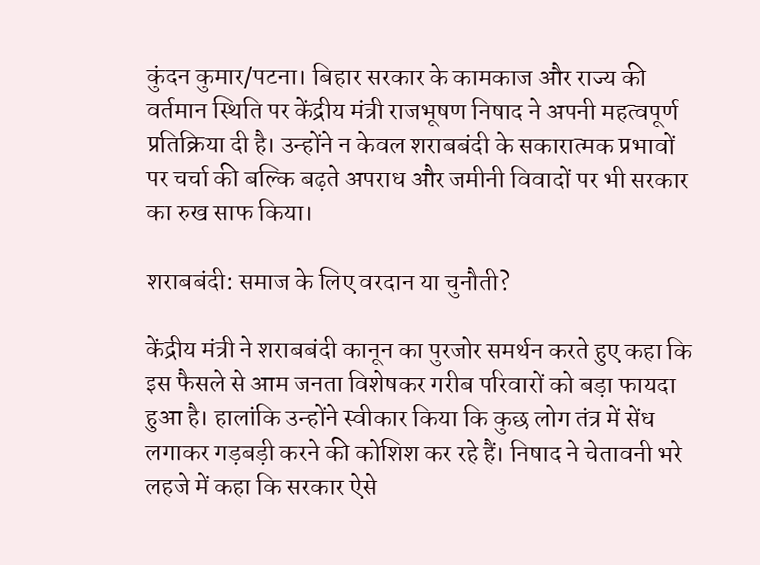कुंदन कुमार/पटना। बिहार सरकार के कामकाज और राज्य की वर्तमान स्थिति पर केंद्रीय मंत्री राजभूषण निषाद ने अपनी महत्वपूर्ण प्रतिक्रिया दी है। उन्होंने न केवल शराबबंदी के सकारात्मक प्रभावों पर चर्चा की बल्कि बढ़ते अपराध और जमीनी विवादों पर भी सरकार का रुख साफ किया।

शराबबंदी: समाज के लिए वरदान या चुनौती?

केंद्रीय मंत्री ने शराबबंदी कानून का पुरजोर समर्थन करते हुए कहा कि इस फैसले से आम जनता विशेषकर गरीब परिवारों को बड़ा फायदा हुआ है। हालांकि उन्होंने स्वीकार किया कि कुछ लोग तंत्र में सेंध लगाकर गड़बड़ी करने की कोशिश कर रहे हैं। निषाद ने चेतावनी भरे लहजे में कहा कि सरकार ऐसे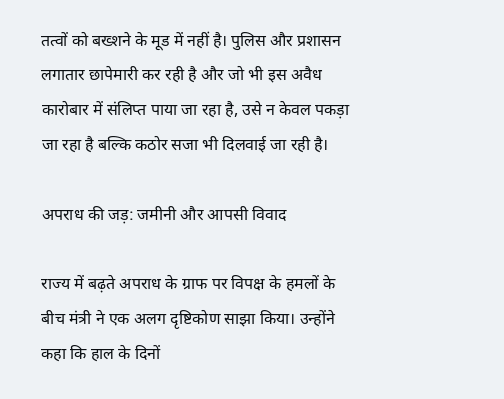तत्वों को बख्शने के मूड में नहीं है। पुलिस और प्रशासन लगातार छापेमारी कर रही है और जो भी इस अवैध कारोबार में संलिप्त पाया जा रहा है, उसे न केवल पकड़ा जा रहा है बल्कि कठोर सजा भी दिलवाई जा रही है।

अपराध की जड़: जमीनी और आपसी विवाद

राज्य में बढ़ते अपराध के ग्राफ पर विपक्ष के हमलों के बीच मंत्री ने एक अलग दृष्टिकोण साझा किया। उन्होंने कहा कि हाल के दिनों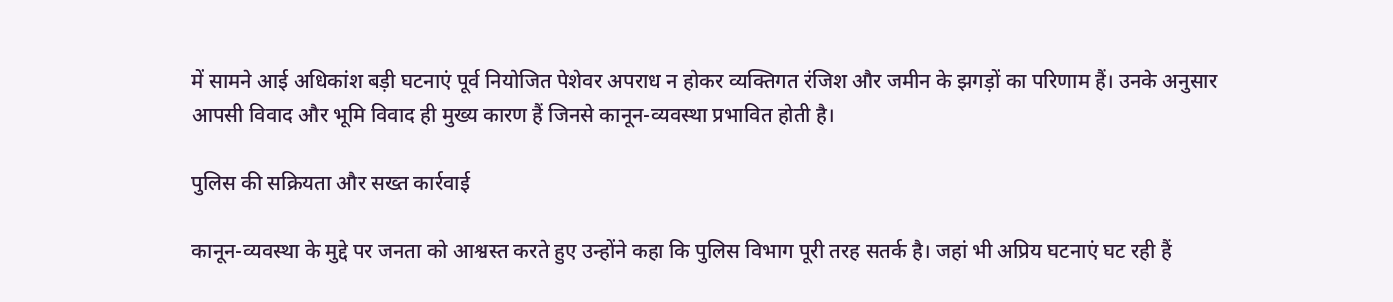में सामने आई अधिकांश बड़ी घटनाएं पूर्व नियोजित पेशेवर अपराध न होकर व्यक्तिगत रंजिश और जमीन के झगड़ों का परिणाम हैं। उनके अनुसार आपसी विवाद और भूमि विवाद ही मुख्य कारण हैं जिनसे कानून-व्यवस्था प्रभावित होती है।

पुलिस की सक्रियता और सख्त कार्रवाई

कानून-व्यवस्था के मुद्दे पर जनता को आश्वस्त करते हुए उन्होंने कहा कि पुलिस विभाग पूरी तरह सतर्क है। जहां भी अप्रिय घटनाएं घट रही हैं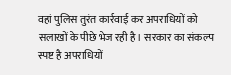वहां पुलिस तुरंत कार्रवाई कर अपराधियों को सलाखों के पीछे भेज रही है। सरकार का संकल्प स्पष्ट है अपराधियों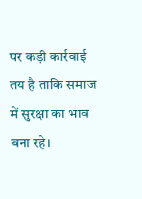पर कड़ी कार्रवाई तय है ताकि समाज में सुरक्षा का भाव बना रहे।